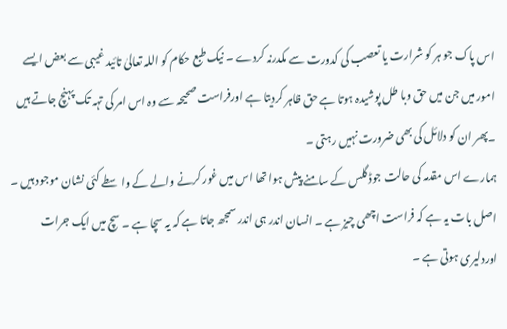اس پاک جو ہر کو شرارت یا تعصب کی کدورت سے مکدرنہ کردے ۔ نیک طبع حکام کو اللہ تعالیٰ تائید غیبی سے بعض ایسے امور میں جن میں حق وبا طل پوشیدہ ہوتا ہے حق ظاہر کردیتا ہے اورفراست صحیحہ سے وہ اس امر کی تہہ تک پہنچ جاتے ہیں ۔پھر ان کو دلائل کی بھی ضرورت نہیں رہتی ۔
ہمارے اس مقدمہ کی حالت جوڈ گلس کے سامنے پیش ہوا تھا اس میں غور کرنے والے کے واسطے کئی نشان موجود ہیں ۔
اصل بات یہ ہے کہ فراست اچھی چیز ہے ۔ انسان اندر ہی اندر سمجھ جاتا ہے کہ یہ سچا ہے ۔ سچ میں ایک جرات اوردلیری ہوتی ہے ۔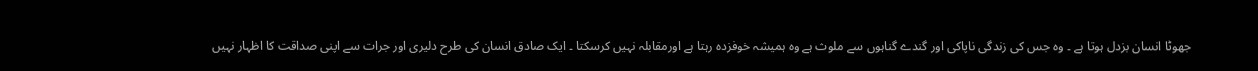جھوٹا انسان بزدل ہوتا ہے ۔ وہ جس کی زندگی ناپاکی اور گندے گناہوں سے ملوث ہے وہ ہمیشہ خوفزدہ رہتا ہے اورمقابلہ نہیں کرسکتا ۔ ایک صادق انسان کی طرح دلیری اور جرات سے اپنی صداقت کا اظہار نہیں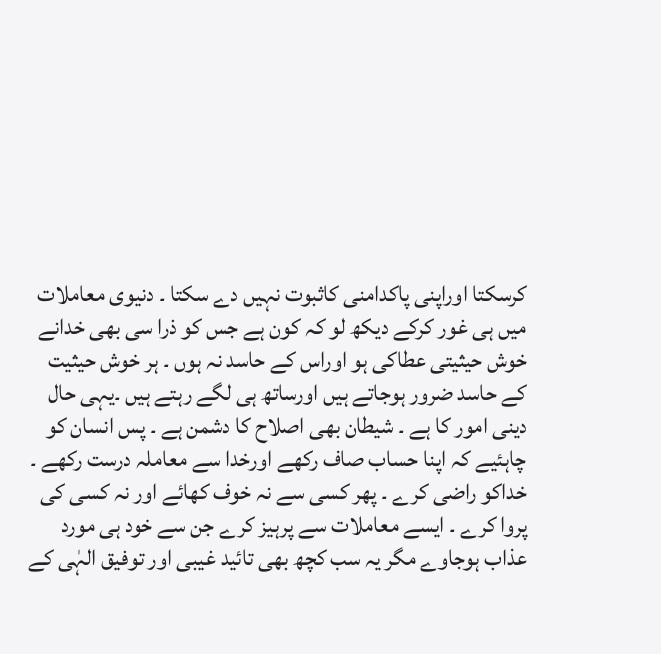کرسکتا اوراپنی پاکدامنی کاثبوت نہیں دے سکتا ۔ دنیوی معاملات میں ہی غور کرکے دیکھ لو کہ کون ہے جس کو ذرا سی بھی خدانے خوش حیثیتی عطاکی ہو اوراس کے حاسد نہ ہوں ۔ ہر خوش حیثیت کے حاسد ضرور ہوجاتے ہیں اورساتھ ہی لگے رہتے ہیں ۔یہی حال دینی امور کا ہے ۔ شیطان بھی اصلاح کا دشمن ہے ۔ پس انسان کو چاہئیے کہ اپنا حساب صاف رکھے اورخدا سے معاملہ درست رکھے ۔ خداکو راضی کرے ۔ پھر کسی سے نہ خوف کھائے اور نہ کسی کی پروا کرے ۔ ایسے معاملات سے پرہیز کرے جن سے خود ہی مورد عذاب ہوجاوے مگر یہ سب کچھ بھی تائید غیبی اور توفیق الہٰی کے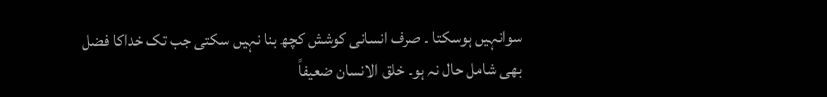سوانہیں ہوسکتا ۔ صرف انسانی کوشش کچھ بنا نہیں سکتی جب تک خداکا فضل بھی شامل حال نہ ہو۔ خلق الانسان ضعیفاً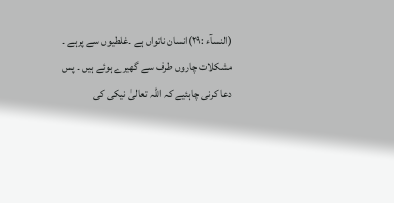(النسآء :۲۹)انسان ناتواں ہے ۔غلطیوں سے پرہے ۔ مشکلات چاروں طرف سے گھیرے ہوئے ہیں ۔ پس دعا کرنی چاہئیے کہ اللہ تعالیٰ نیکی کی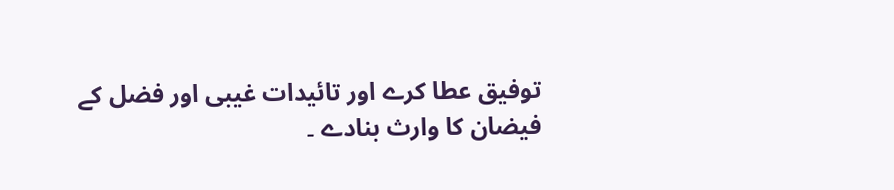توفیق عطا کرے اور تائیدات غیبی اور فضل کے فیضان کا وارث بنادے ۔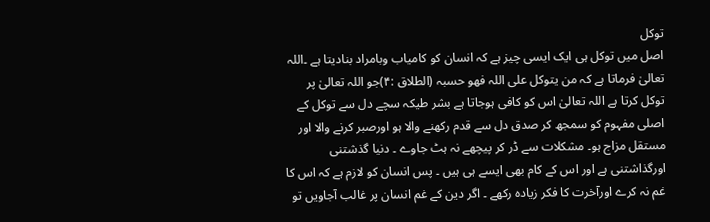توکل
اصل میں توکل ہی ایک ایسی چیز ہے کہ انسان کو کامیاب وبامراد بنادیتا ہے ۔اللہ تعالیٰ فرماتا ہے کہ من یتوکل علی اللہ فھو حسبہ (الطلاق :۴)جو اللہ تعالیٰ پر توکل کرتا ہے اللہ تعالیٰ اس کو کافی ہوجاتا ہے بشر طیکہ سچے دل سے توکل کے اصلی مفہوم کو سمجھ کر صدق دل سے قدم رکھنے والا ہو اورصبر کرنے والا اور مستقل مزاج ہو۔ مشکلات سے ڈر کر پیچھے نہ ہٹ جاوے ۔ دنیا گذشتنی اورگذاشتنی ہے اور اس کے کام بھی ایسے ہی ہیں ۔ پس انسان کو لازم ہے کہ اس کا غم نہ کرے اورآخرت کا فکر زیادہ رکھے ۔ اگر دین کے غم انسان پر غالب آجاویں تو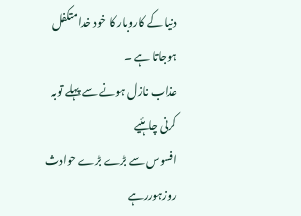دنیا کے کاروبار کا خود خدامتکفل ہوجاتا ہے ۔
عذاب نازل ہونے سے پہلے توبہ کرنی چاہئیے
افسوس سے بڑے بڑے حوادث روزہوررہے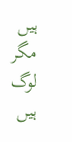ہیں مگر لوگ ہیں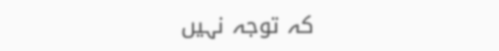کہ توجہ نہیں